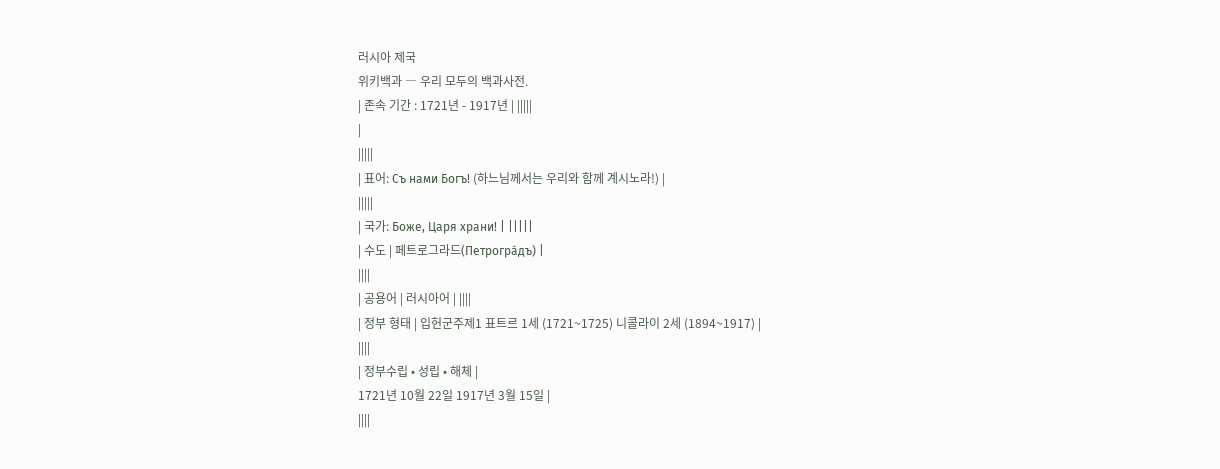러시아 제국
위키백과 ― 우리 모두의 백과사전.
| 존속 기간 : 1721년 - 1917년 | |||||
|
|||||
| 표어: Съ нами Богъ! (하느님께서는 우리와 함께 계시노라!) |
|||||
| 국가: Боже, Царя храни! | |||||
| 수도 | 페트로그라드(Петрогра́дъ) |
||||
| 공용어 | 러시아어 | ||||
| 정부 형태 | 입헌군주제1 표트르 1세 (1721~1725) 니콜라이 2세 (1894~1917) |
||||
| 정부수립 • 성립 • 해체 |
1721년 10월 22일 1917년 3월 15일 |
||||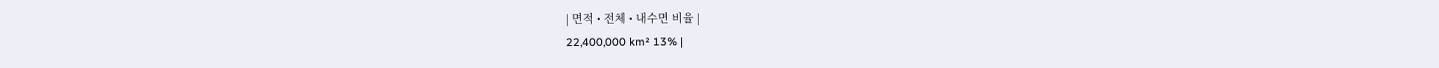| 면적 • 전체 • 내수면 비율 |
22,400,000 km² 13% |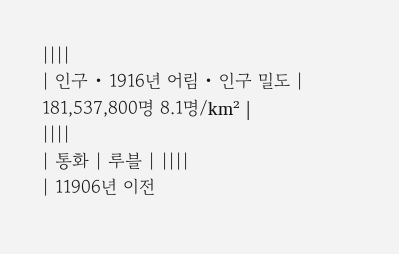||||
| 인구 • 1916년 어림 • 인구 밀도 |
181,537,800명 8.1명/km² |
||||
| 통화 | 루블 | ||||
| 11906년 이전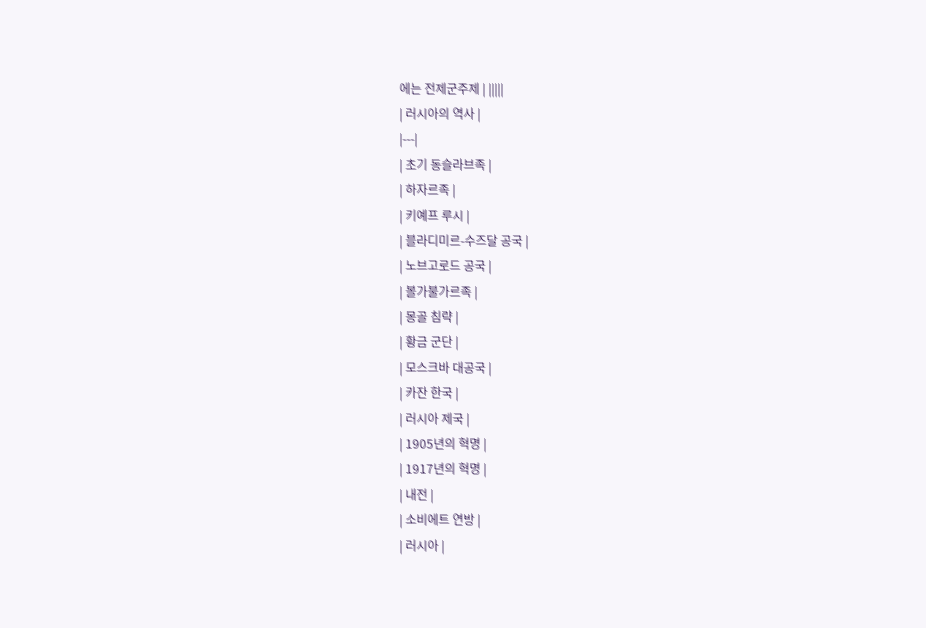에는 전제군주제 | |||||
| 러시아의 역사 |
|---|
| 초기 동슬라브족 |
| 하자르족 |
| 키예프 루시 |
| 블라디미르-수즈달 공국 |
| 노브고로드 공국 |
| 볼가불가르족 |
| 몽골 침략 |
| 황금 군단 |
| 모스크바 대공국 |
| 카잔 한국 |
| 러시아 제국 |
| 1905년의 혁명 |
| 1917년의 혁명 |
| 내전 |
| 소비에트 연방 |
| 러시아 |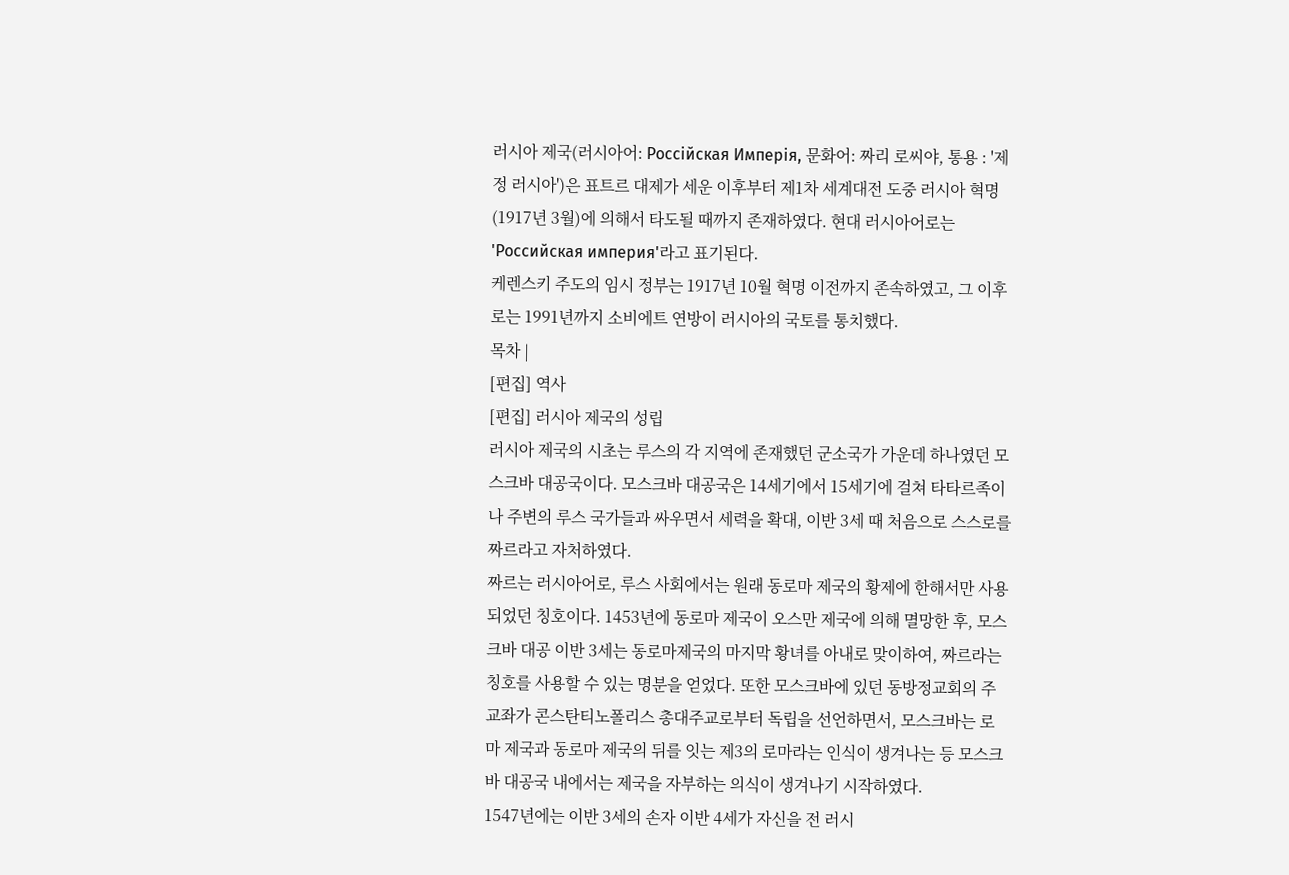러시아 제국(러시아어: Pоссiйская Имперiя, 문화어: 짜리 로씨야, 통용 : '제정 러시아')은 표트르 대제가 세운 이후부터 제1차 세계대전 도중 러시아 혁명(1917년 3월)에 의해서 타도될 때까지 존재하였다. 현대 러시아어로는 'Российская империя'라고 표기된다.
케렌스키 주도의 임시 정부는 1917년 10월 혁명 이전까지 존속하였고, 그 이후로는 1991년까지 소비에트 연방이 러시아의 국토를 통치했다.
목차 |
[편집] 역사
[편집] 러시아 제국의 성립
러시아 제국의 시초는 루스의 각 지역에 존재했던 군소국가 가운데 하나였던 모스크바 대공국이다. 모스크바 대공국은 14세기에서 15세기에 걸쳐 타타르족이나 주변의 루스 국가들과 싸우면서 세력을 확대, 이반 3세 때 처음으로 스스로를 짜르라고 자처하였다.
짜르는 러시아어로, 루스 사회에서는 원래 동로마 제국의 황제에 한해서만 사용되었던 칭호이다. 1453년에 동로마 제국이 오스만 제국에 의해 멸망한 후, 모스크바 대공 이반 3세는 동로마제국의 마지막 황녀를 아내로 맞이하여, 짜르라는 칭호를 사용할 수 있는 명분을 얻었다. 또한 모스크바에 있던 동방정교회의 주교좌가 콘스탄티노폴리스 총대주교로부터 독립을 선언하면서, 모스크바는 로마 제국과 동로마 제국의 뒤를 잇는 제3의 로마라는 인식이 생겨나는 등 모스크바 대공국 내에서는 제국을 자부하는 의식이 생겨나기 시작하였다.
1547년에는 이반 3세의 손자 이반 4세가 자신을 전 러시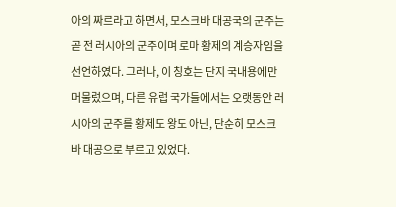아의 짜르라고 하면서, 모스크바 대공국의 군주는 곧 전 러시아의 군주이며 로마 황제의 계승자임을 선언하였다. 그러나, 이 칭호는 단지 국내용에만 머물렀으며, 다른 유럽 국가들에서는 오랫동안 러시아의 군주를 황제도 왕도 아닌, 단순히 모스크바 대공으로 부르고 있었다.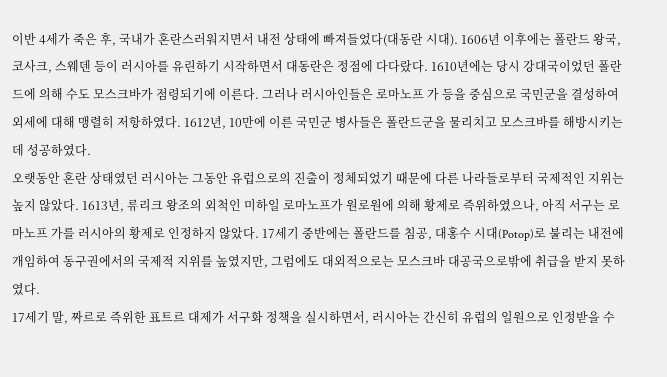이반 4세가 죽은 후, 국내가 혼란스러워지면서 내전 상태에 빠져들었다(대동란 시대). 1606년 이후에는 폴란드 왕국, 코사크, 스웨덴 등이 러시아를 유린하기 시작하면서 대동란은 정점에 다다랐다. 1610년에는 당시 강대국이었던 폴란드에 의해 수도 모스크바가 점령되기에 이른다. 그러나 러시아인들은 로마노프 가 등을 중심으로 국민군을 결성하여 외세에 대해 맹렬히 저항하였다. 1612년, 10만에 이른 국민군 병사들은 폴란드군을 물리치고 모스크바를 해방시키는 데 성공하였다.
오랫동안 혼란 상태였던 러시아는 그동안 유럽으로의 진출이 정체되었기 때문에 다른 나라들로부터 국제적인 지위는 높지 않았다. 1613년, 류리크 왕조의 외척인 미하일 로마노프가 원로원에 의해 황제로 즉위하였으나, 아직 서구는 로마노프 가를 러시아의 황제로 인정하지 않았다. 17세기 중반에는 폴란드를 침공, 대홍수 시대(Potop)로 불리는 내전에 개임하여 동구권에서의 국제적 지위를 높였지만, 그럼에도 대외적으로는 모스크바 대공국으로밖에 취급을 받지 못하였다.
17세기 말, 짜르로 즉위한 표트르 대제가 서구화 정책을 실시하면서, 러시아는 간신히 유럽의 일원으로 인정받을 수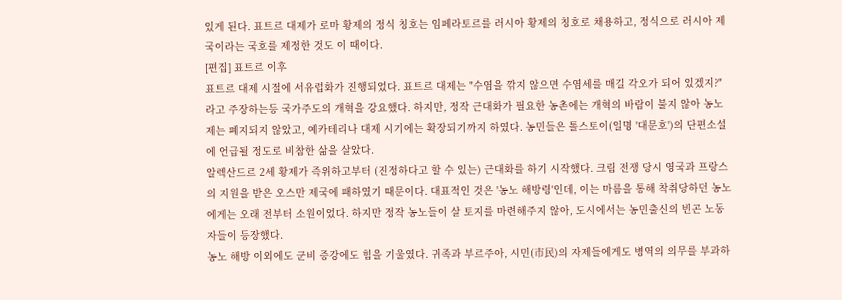있게 된다. 표트르 대제가 로마 황제의 정식 칭호는 임페라토르를 러시아 황제의 칭호로 채용하고, 정식으로 러시아 제국이라는 국호를 제정한 것도 이 때이다.
[편집] 표트르 이후
표트르 대제 시절에 서유럽화가 진행되었다. 표트르 대제는 "수염을 깎지 않으면 수염세를 매길 각오가 되어 있겠지?"라고 주장하는등 국가주도의 개혁을 강요했다. 하지만, 정작 근대화가 필요한 농촌에는 개혁의 바람이 불지 않아 농노제는 폐지되지 않았고, 예카테리나 대제 시기에는 확장되기까지 하였다. 농민들은 톨스토이(일명 '대문호')의 단편소설에 언급될 정도로 비참한 삶을 살았다.
알렉산드르 2세 황제가 즉위하고부터 (진정하다고 할 수 있는) 근대화를 하기 시작했다. 크림 전쟁 당시 영국과 프랑스의 지원을 받은 오스만 제국에 패하였기 때문이다. 대표적인 것은 '농노 해방령'인데, 이는 마름을 통해 착취당하던 농노에게는 오래 전부터 소원이었다. 하지만 정작 농노들이 살 토지를 마련해주지 않아, 도시에서는 농민출신의 빈곤 노동자들이 등장했다.
농노 해방 이외에도 군비 증강에도 힘을 기울였다. 귀족과 부르주아, 시민(市民)의 자제들에게도 병역의 의무를 부과하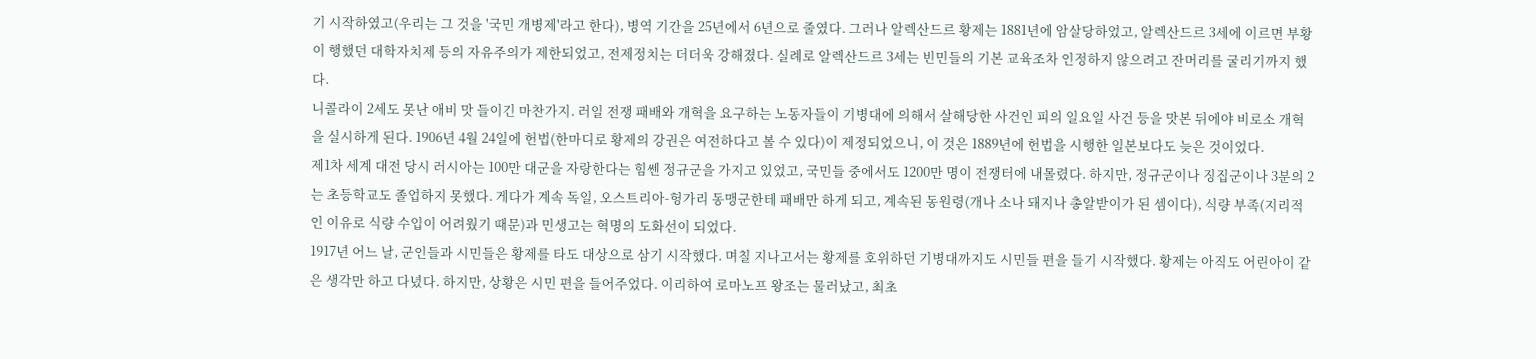기 시작하였고(우리는 그 것을 '국민 개병제'라고 한다), 병역 기간을 25년에서 6년으로 줄였다. 그러나 알렉산드르 황제는 1881년에 암살당하었고, 알렉산드르 3세에 이르면 부황이 행했던 대학자치제 등의 자유주의가 제한되었고, 전제정치는 더더욱 강해졌다. 실례로 알렉산드르 3세는 빈민들의 기본 교육조차 인정하지 않으려고 잔머리를 굴리기까지 했다.
니콜라이 2세도 못난 애비 맛 들이긴 마찬가지. 러일 전쟁 패배와 개혁을 요구하는 노동자들이 기병대에 의해서 살해당한 사건인 피의 일요일 사건 등을 맛본 뒤에야 비로소 개혁을 실시하게 된다. 1906년 4월 24일에 헌법(한마디로 황제의 강권은 여전하다고 볼 수 있다)이 제정되었으니, 이 것은 1889년에 헌법을 시행한 일본보다도 늦은 것이었다.
제1차 세계 대전 당시 러시아는 100만 대군을 자랑한다는 힘쎈 정규군을 가지고 있었고, 국민들 중에서도 1200만 명이 전쟁터에 내몰렸다. 하지만, 정규군이나 징집군이나 3분의 2는 초등학교도 졸업하지 못했다. 게다가 계속 독일, 오스트리아-헝가리 동맹군한테 패배만 하게 되고, 계속된 동원령(개나 소나 돼지나 총알받이가 된 셈이다), 식량 부족(지리적인 이유로 식량 수입이 어려웠기 때문)과 민생고는 혁명의 도화선이 되었다.
1917년 어느 날, 군인들과 시민들은 황제를 타도 대상으로 삼기 시작했다. 며칠 지나고서는 황제를 호위하던 기병대까지도 시민들 편을 들기 시작했다. 황제는 아직도 어린아이 같은 생각만 하고 다녔다. 하지만, 상황은 시민 편을 들어주었다. 이리하여 로마노프 왕조는 물러났고, 최초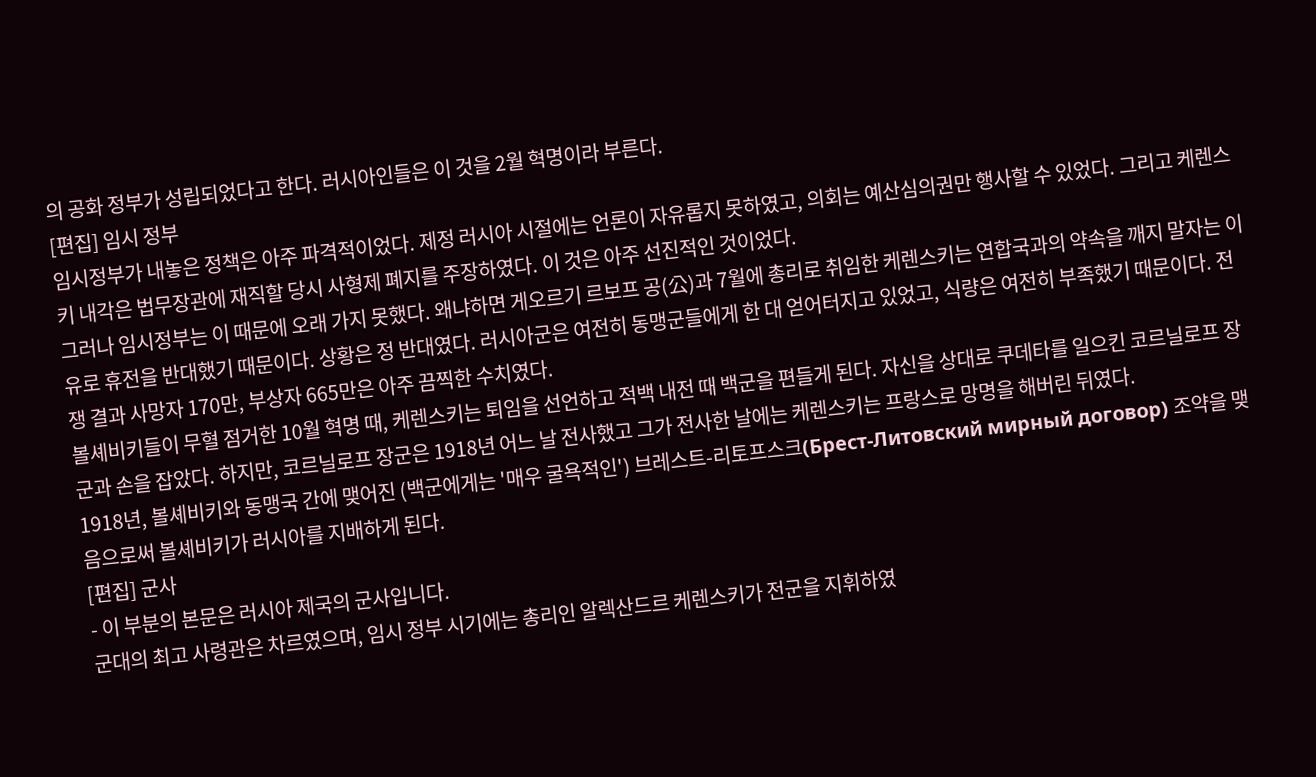의 공화 정부가 성립되었다고 한다. 러시아인들은 이 것을 2월 혁명이라 부른다.
[편집] 임시 정부
임시정부가 내놓은 정책은 아주 파격적이었다. 제정 러시아 시절에는 언론이 자유롭지 못하였고, 의회는 예산심의권만 행사할 수 있었다. 그리고 케렌스키 내각은 법무장관에 재직할 당시 사형제 폐지를 주장하였다. 이 것은 아주 선진적인 것이었다.
그러나 임시정부는 이 때문에 오래 가지 못했다. 왜냐하면 게오르기 르보프 공(公)과 7월에 총리로 취임한 케렌스키는 연합국과의 약속을 깨지 말자는 이유로 휴전을 반대했기 때문이다. 상황은 정 반대였다. 러시아군은 여전히 동맹군들에게 한 대 얻어터지고 있었고, 식량은 여전히 부족했기 때문이다. 전쟁 결과 사망자 170만, 부상자 665만은 아주 끔찍한 수치였다.
볼셰비키들이 무혈 점거한 10월 혁명 때, 케렌스키는 퇴임을 선언하고 적백 내전 때 백군을 편들게 된다. 자신을 상대로 쿠데타를 일으킨 코르닐로프 장군과 손을 잡았다. 하지만, 코르닐로프 장군은 1918년 어느 날 전사했고 그가 전사한 날에는 케렌스키는 프랑스로 망명을 해버린 뒤였다.
1918년, 볼셰비키와 동맹국 간에 맺어진 (백군에게는 '매우 굴욕적인') 브레스트-리토프스크(Брест-Литовский мирный договор) 조약을 맺음으로써 볼셰비키가 러시아를 지배하게 된다.
[편집] 군사
- 이 부분의 본문은 러시아 제국의 군사입니다.
군대의 최고 사령관은 차르였으며, 임시 정부 시기에는 총리인 알렉산드르 케렌스키가 전군을 지휘하였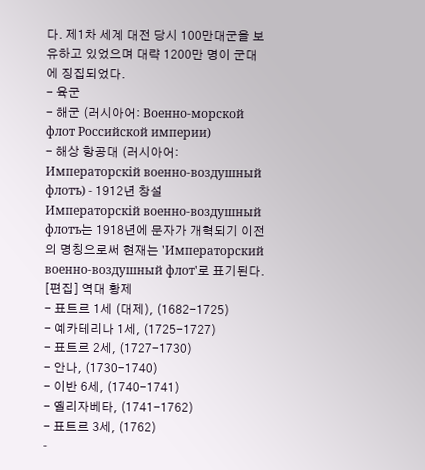다. 제1차 세계 대전 당시 100만대군을 보유하고 있었으며 대략 1200만 명이 군대에 징집되었다.
- 육군
- 해군 (러시아어: Военно-морской флот Российской империи)
- 해상 항공대 (러시아어: Императорскiй военно-воздушный флотъ) - 1912년 창설
Императорскiй военно-воздушный флотъ는 1918년에 문자가 개혁되기 이전의 명칭으로써 현재는 'Императорский военно-воздушный флот'로 표기된다.
[편집] 역대 황제
- 표트르 1세 (대제), (1682-1725)
- 예카테리나 1세, (1725-1727)
- 표트르 2세, (1727-1730)
- 안나, (1730-1740)
- 이반 6세, (1740-1741)
- 옐리자베타, (1741-1762)
- 표트르 3세, (1762)
-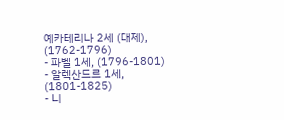예카테리나 2세 (대제), (1762-1796)
- 파벨 1세, (1796-1801)
- 알렉산드르 1세, (1801-1825)
- 니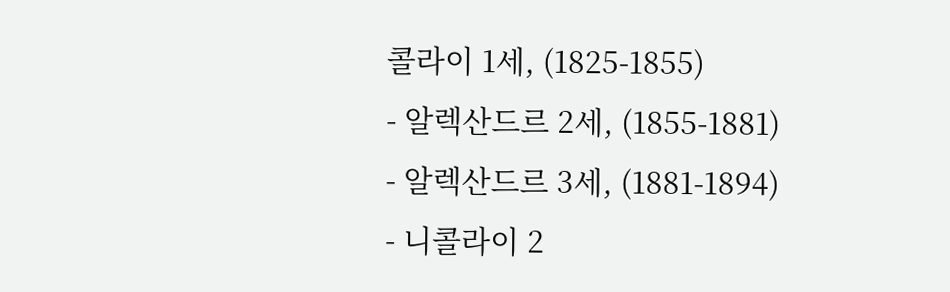콜라이 1세, (1825-1855)
- 알렉산드르 2세, (1855-1881)
- 알렉산드르 3세, (1881-1894)
- 니콜라이 2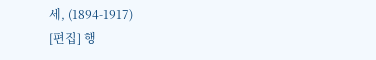세, (1894-1917)
[편집] 행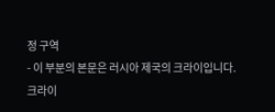정 구역
- 이 부분의 본문은 러시아 제국의 크라이입니다.
크라이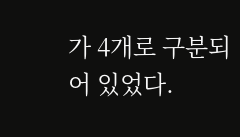가 4개로 구분되어 있었다.